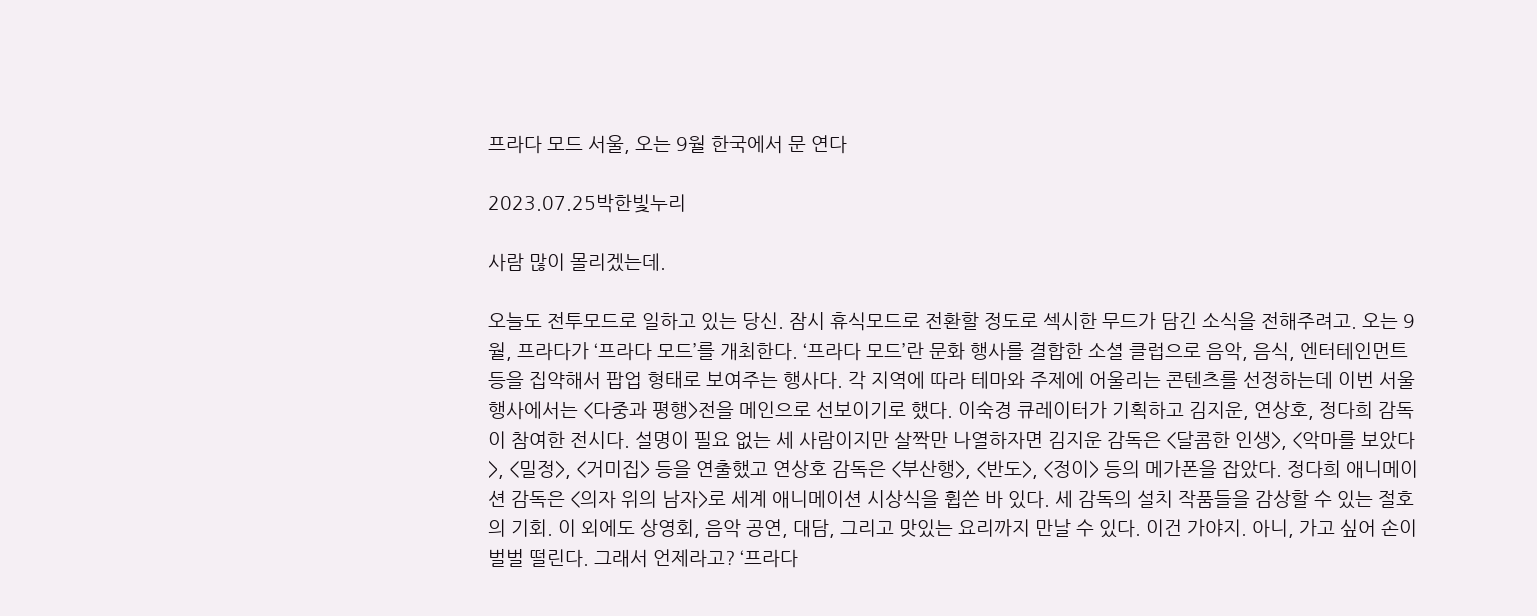프라다 모드 서울, 오는 9월 한국에서 문 연다

2023.07.25박한빛누리

사람 많이 몰리겠는데.

오늘도 전투모드로 일하고 있는 당신. 잠시 휴식모드로 전환할 정도로 섹시한 무드가 담긴 소식을 전해주려고. 오는 9월, 프라다가 ‘프라다 모드’를 개최한다. ‘프라다 모드’란 문화 행사를 결합한 소셜 클럽으로 음악, 음식, 엔터테인먼트 등을 집약해서 팝업 형태로 보여주는 행사다. 각 지역에 따라 테마와 주제에 어울리는 콘텐츠를 선정하는데 이번 서울 행사에서는 <다중과 평행>전을 메인으로 선보이기로 했다. 이숙경 큐레이터가 기획하고 김지운, 연상호, 정다희 감독이 참여한 전시다. 설명이 필요 없는 세 사람이지만 살짝만 나열하자면 김지운 감독은 <달콤한 인생>, <악마를 보았다>, <밀정>, <거미집> 등을 연출했고 연상호 감독은 <부산행>, <반도>, <정이> 등의 메가폰을 잡았다. 정다희 애니메이션 감독은 <의자 위의 남자>로 세계 애니메이션 시상식을 휩쓴 바 있다. 세 감독의 설치 작품들을 감상할 수 있는 절호의 기회. 이 외에도 상영회, 음악 공연, 대담, 그리고 맛있는 요리까지 만날 수 있다. 이건 가야지. 아니, 가고 싶어 손이 벌벌 떨린다. 그래서 언제라고? ‘프라다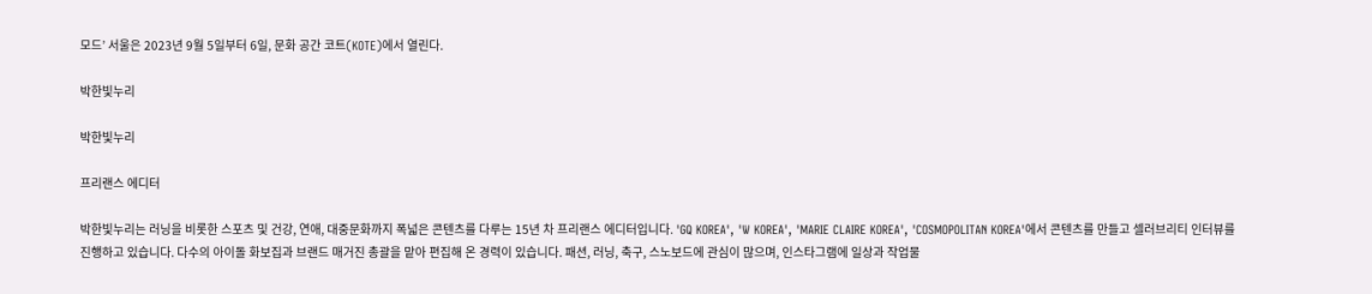모드’ 서울은 2023년 9월 5일부터 6일, 문화 공간 코트(KOTE)에서 열린다.

박한빛누리

박한빛누리

프리랜스 에디터

박한빛누리는 러닝을 비롯한 스포츠 및 건강, 연애, 대중문화까지 폭넓은 콘텐츠를 다루는 15년 차 프리랜스 에디터입니다. 'GQ KOREA', 'W KOREA', 'MARIE CLAIRE KOREA', 'COSMOPOLITAN KOREA'에서 콘텐츠를 만들고 셀러브리티 인터뷰를 진행하고 있습니다. 다수의 아이돌 화보집과 브랜드 매거진 총괄을 맡아 편집해 온 경력이 있습니다. 패션, 러닝, 축구, 스노보드에 관심이 많으며, 인스타그램에 일상과 작업물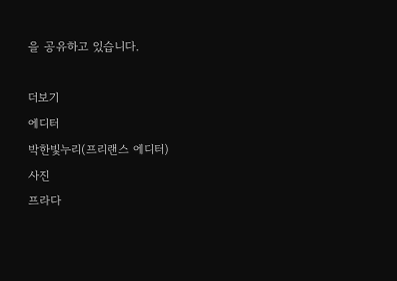을 공유하고 있습니다.

더보기
에디터
박한빛누리(프리랜스 에디터)
사진
프라다